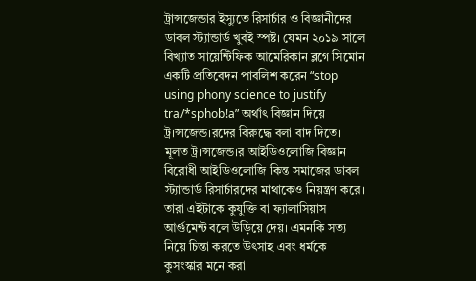ট্রান্সজেন্ডার ইস্যুতে রিসার্চার ও বিজ্ঞানীদের ডাবল স্ট্যান্ডার্ড খুবই স্পষ্ট। যেমন ২০১৯ সালে বিখ্যাত সায়েন্টিফিক আমেরিকান ব্লগে সিমোন একটি প্রতিবেদন পাবলিশ করেন “stop using phony science to justify tra/*sphob!a” অর্থাৎ বিজ্ঞান দিয়ে ট্র।ন্সজেন্ড।রদের বিরুদ্ধে বলা বাদ দিতে। মূলত ট্র।ন্সজেন্ড।র আইডিওলোজি বিজ্ঞান বিরোধী আইডিওলোজি কিন্ত সমাজের ডাবল স্ট্যান্ডার্ড রিসার্চারদের মাথাকেও নিয়ন্ত্রণ করে।
তারা এইটাকে কুযুক্তি বা ফ্যালাসিয়াস আর্গুমেন্ট বলে উড়িয়ে দেয়। এমনকি সত্য নিয়ে চিন্তা করতে উৎসাহ এবং ধর্মকে কুসংস্কার মনে করা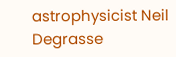astrophysicist Neil Degrasse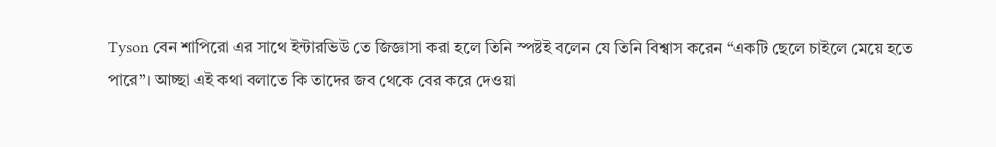Tyson বেন শাপিরো এর সাথে ইন্টারভিউ তে জিজ্ঞাসা করা হলে তিনি স্পষ্টই বলেন যে তিনি বিশ্বাস করেন “একটি ছেলে চাইলে মেয়ে হতে পারে”। আচ্ছা এই কথা বলাতে কি তাদের জব থেকে বের করে দেওয়া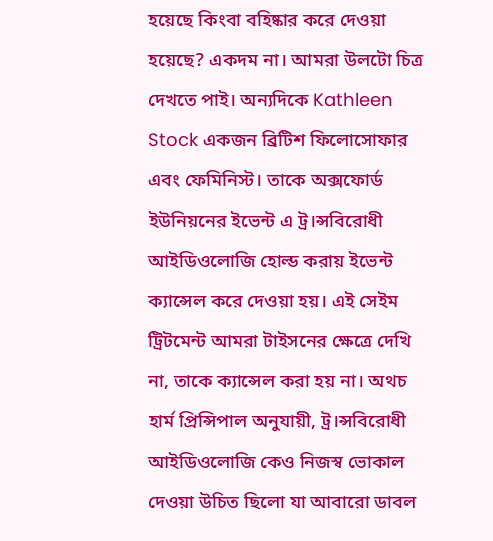হয়েছে কিংবা বহিষ্কার করে দেওয়া হয়েছে? একদম না। আমরা উলটো চিত্র দেখতে পাই। অন্যদিকে Kathleen Stock একজন ব্রিটিশ ফিলোসোফার এবং ফেমিনিস্ট। তাকে অক্সফোর্ড ইউনিয়নের ইভেন্ট এ ট্র।ন্সবিরোধী আইডিওলোজি হোল্ড করায় ইভেন্ট ক্যান্সেল করে দেওয়া হয়। এই সেইম ট্রিটমেন্ট আমরা টাইসনের ক্ষেত্রে দেখি না, তাকে ক্যান্সেল করা হয় না। অথচ হার্ম প্রিন্সিপাল অনুযায়ী, ট্র।ন্সবিরোধী আইডিওলোজি কেও নিজস্ব ভোকাল দেওয়া উচিত ছিলো যা আবারো ডাবল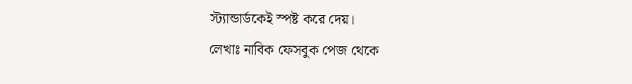স্ট্যান্ডার্ডকেই স্পষ্ট করে দেয়।
লেখাঃ নাবিক ফেসবুক পেজ থেকে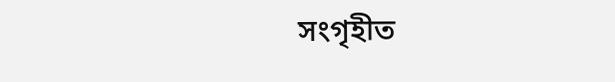সংগৃহীত